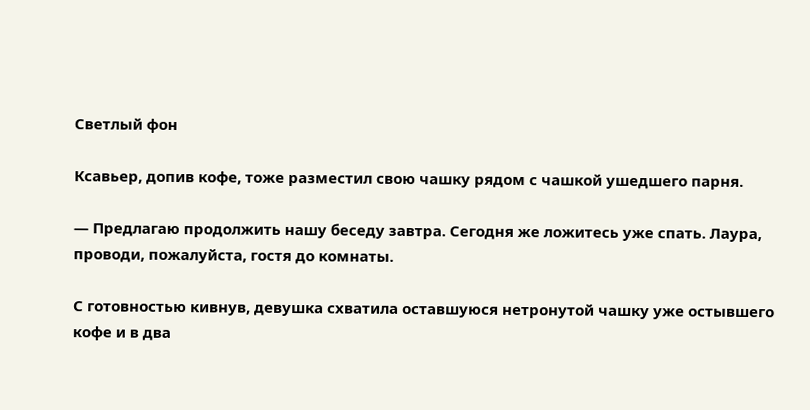Светлый фон

Ксавьер, допив кофе, тоже разместил свою чашку рядом с чашкой ушедшего парня.

— Предлагаю продолжить нашу беседу завтра. Сегодня же ложитесь уже спать. Лаура, проводи, пожалуйста, гостя до комнаты.

С готовностью кивнув, девушка схватила оставшуюся нетронутой чашку уже остывшего кофе и в два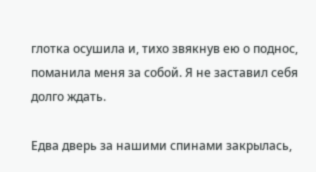глотка осушила и, тихо звякнув ею о поднос, поманила меня за собой. Я не заставил себя долго ждать.

Едва дверь за нашими спинами закрылась,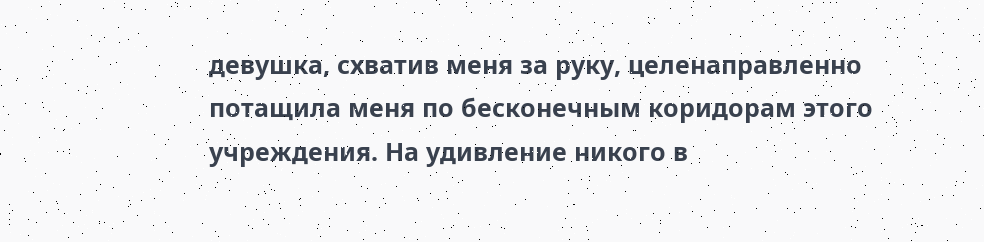девушка, схватив меня за руку, целенаправленно потащила меня по бесконечным коридорам этого учреждения. На удивление никого в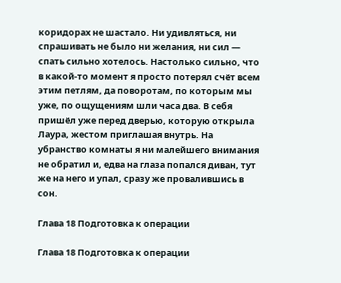коридорах не шастало. Ни удивляться, ни спрашивать не было ни желания, ни сил — спать сильно хотелось. Настолько сильно, что в какой-то момент я просто потерял счёт всем этим петлям, да поворотам, по которым мы уже, по ощущениям шли часа два. В себя пришёл уже перед дверью, которую открыла Лаура, жестом приглашая внутрь. На убранство комнаты я ни малейшего внимания не обратил и, едва на глаза попался диван, тут же на него и упал, сразу же провалившись в сон.

Глава 18 Подготовка к операции

Глава 18 Подготовка к операции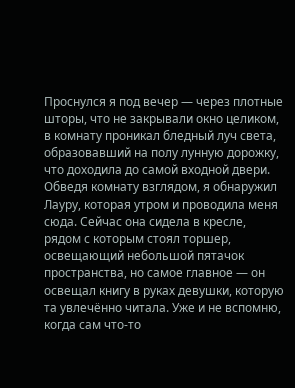Проснулся я под вечер — через плотные шторы, что не закрывали окно целиком, в комнату проникал бледный луч света, образовавший на полу лунную дорожку, что доходила до самой входной двери. Обведя комнату взглядом, я обнаружил Лауру, которая утром и проводила меня сюда. Сейчас она сидела в кресле, рядом с которым стоял торшер, освещающий небольшой пятачок пространства, но самое главное — он освещал книгу в руках девушки, которую та увлечённо читала. Уже и не вспомню, когда сам что-то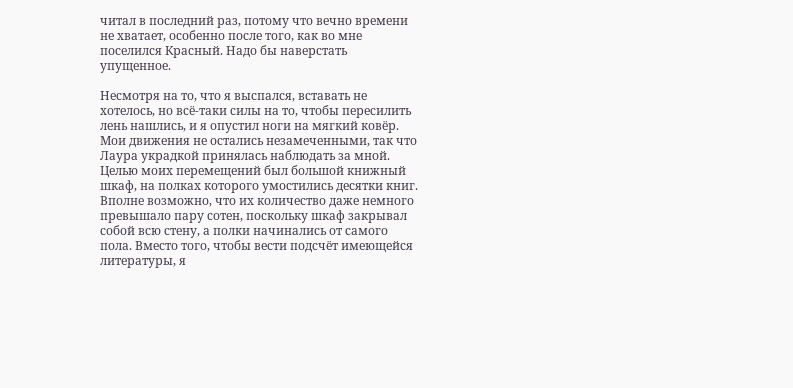читал в последний раз, потому что вечно времени не хватает, особенно после того, как во мне поселился Красный. Надо бы наверстать упущенное.

Несмотря на то, что я выспался, вставать не хотелось, но всё-таки силы на то, чтобы пересилить лень нашлись, и я опустил ноги на мягкий ковёр. Мои движения не остались незамеченными, так что Лаура украдкой принялась наблюдать за мной. Целью моих перемещений был большой книжный шкаф, на полках которого умостились десятки книг. Вполне возможно, что их количество даже немного превышало пару сотен, поскольку шкаф закрывал собой всю стену, а полки начинались от самого пола. Вместо того, чтобы вести подсчёт имеющейся литературы, я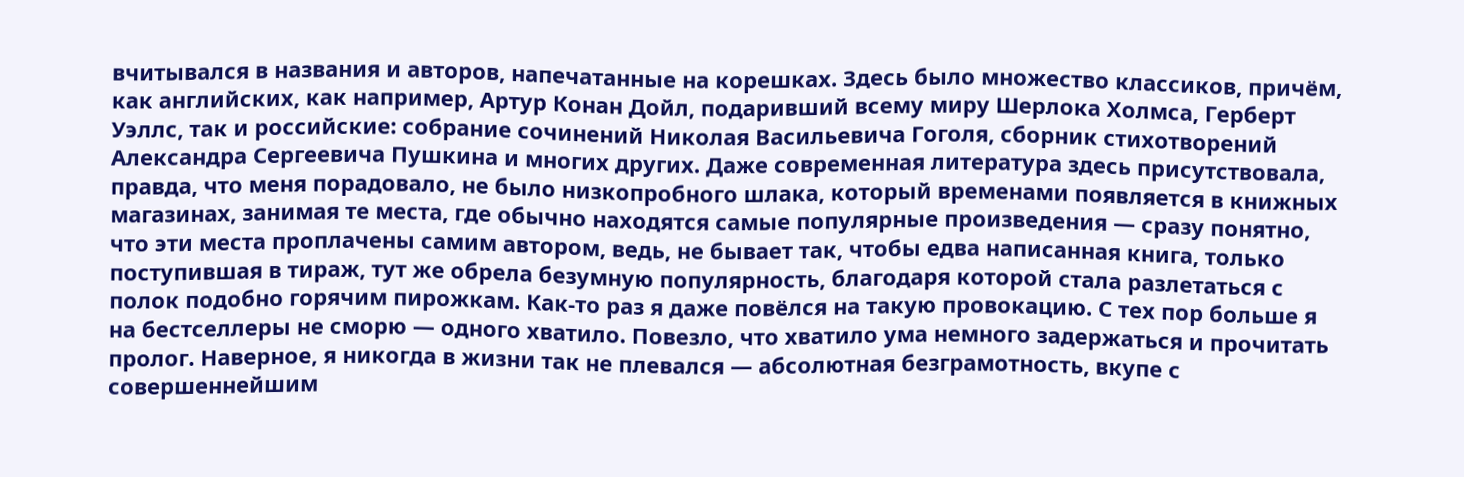вчитывался в названия и авторов, напечатанные на корешках. Здесь было множество классиков, причём, как английских, как например, Артур Конан Дойл, подаривший всему миру Шерлока Холмса, Герберт Уэллс, так и российские: собрание сочинений Николая Васильевича Гоголя, сборник стихотворений Александра Сергеевича Пушкина и многих других. Даже современная литература здесь присутствовала, правда, что меня порадовало, не было низкопробного шлака, который временами появляется в книжных магазинах, занимая те места, где обычно находятся самые популярные произведения — сразу понятно, что эти места проплачены самим автором, ведь, не бывает так, чтобы едва написанная книга, только поступившая в тираж, тут же обрела безумную популярность, благодаря которой стала разлетаться с полок подобно горячим пирожкам. Как-то раз я даже повёлся на такую провокацию. С тех пор больше я на бестселлеры не сморю — одного хватило. Повезло, что хватило ума немного задержаться и прочитать пролог. Наверное, я никогда в жизни так не плевался — абсолютная безграмотность, вкупе с совершеннейшим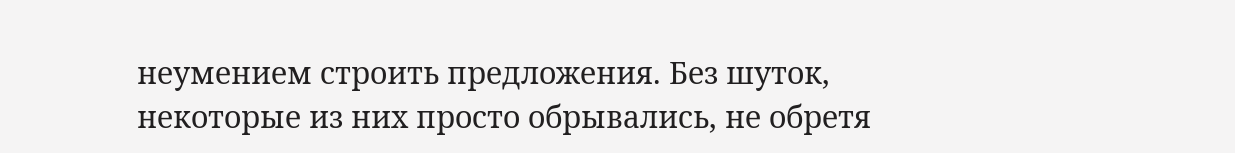неумением строить предложения. Без шуток, некоторые из них просто обрывались, не обретя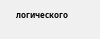логического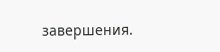завершения.